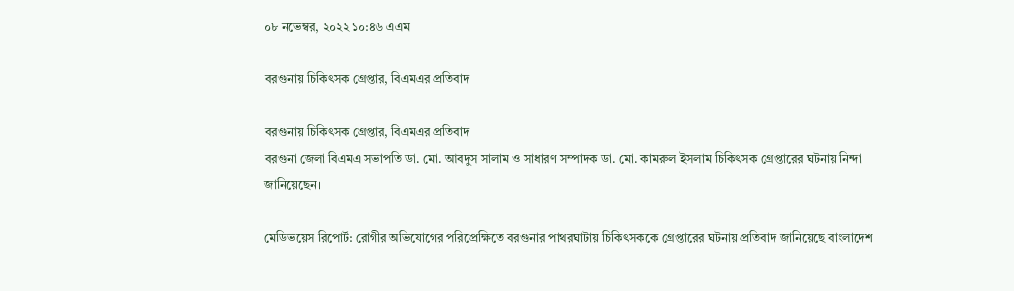০৮ নভেম্বর, ২০২২ ১০:৪৬ এএম

বরগুনায় চিকিৎসক গ্রেপ্তার, বিএমএর প্রতিবাদ

বরগুনায় চিকিৎসক গ্রেপ্তার, বিএমএর প্রতিবাদ
বরগুনা জেলা বিএমএ সভাপতি ডা. মো. আবদুস সালাম ও সাধারণ সম্পাদক ডা. মো. কামরুল ইসলাম চিকিৎসক গ্রেপ্তারের ঘটনায় নিন্দা জানিয়েছেন।

মেডিভয়েস রিপোর্ট: রোগীর অভিযোগের পরিপ্রেক্ষিতে বরগুনার পাথরঘাটায় চিকিৎসককে গ্রেপ্তারের ঘটনায় প্রতিবাদ জানিয়েছে বাংলাদেশ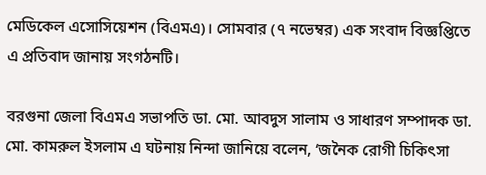মেডিকেল এসোসিয়েশন (বিএমএ)। সোমবার (৭ নভেম্বর) এক সংবাদ বিজ্ঞপ্তিতে এ প্রতিবাদ জানায় সংগঠনটি।

বরগুনা জেলা বিএমএ সভাপতি ডা. মো. আবদুস সালাম ও সাধারণ সম্পাদক ডা. মো. কামরুল ইসলাম এ ঘটনায় নিন্দা জানিয়ে বলেন, ‘জনৈক রোগী চিকিৎসা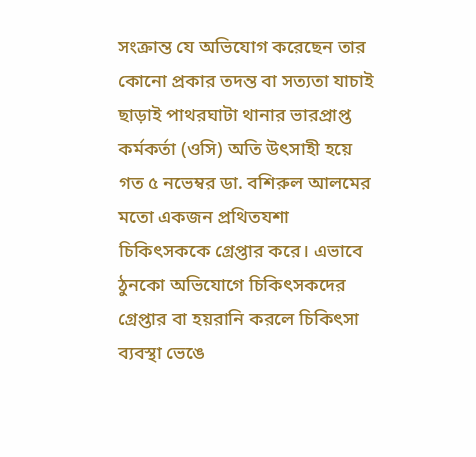সংক্রান্ত যে অভিযোগ করেছেন তার কোনো প্রকার তদন্ত বা সত্যতা যাচাই ছাড়াই পাথরঘাটা থানার ভারপ্রাপ্ত কর্মকর্তা (ওসি) অতি উৎসাহী হয়ে গত ৫ নভেম্বর ডা. বশিরুল আলমের মতো একজন প্রথিতযশা চিকিৎসককে গ্রেপ্তার করে। এভাবে ঠুনকো অভিযোগে চিকিৎসকদের গ্রেপ্তার বা হয়রানি করলে চিকিৎসা ব্যবস্থা ভেঙে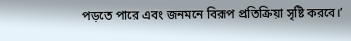পড়তে পারে এবং জনমনে বিরূপ প্রতিক্রিয়া সৃষ্টি করবে।’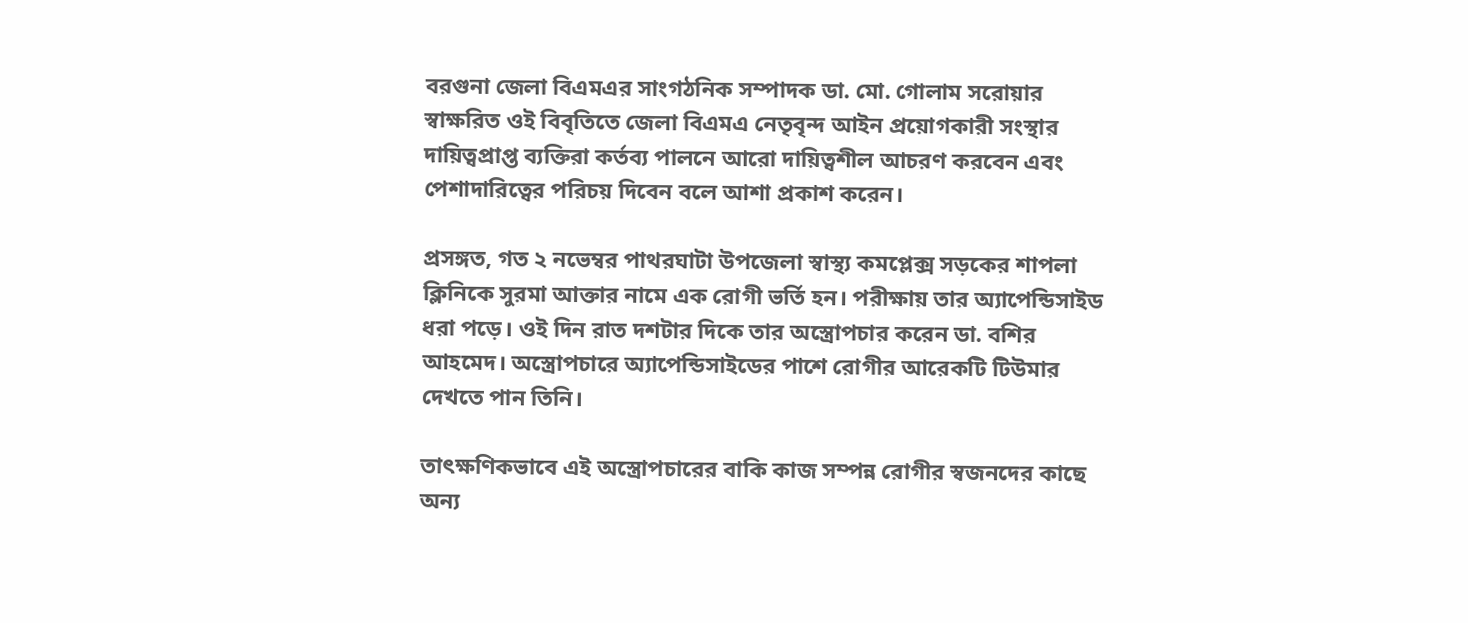বরগুনা জেলা বিএমএর সাংগঠনিক সম্পাদক ডা. মো. গোলাম সরোয়ার স্বাক্ষরিত ওই বিবৃতিতে জেলা বিএমএ নেতৃবৃন্দ আইন প্রয়োগকারী সংস্থার দায়িত্বপ্রাপ্ত ব্যক্তিরা কর্তব্য পালনে আরো দায়িত্বশীল আচরণ করবেন এবং পেশাদারিত্বের পরিচয় দিবেন বলে আশা প্রকাশ করেন।

প্রসঙ্গত, গত ২ নভেম্বর পাথরঘাটা উপজেলা স্বাস্থ্য কমপ্লেক্স সড়কের শাপলা ক্লিনিকে সুরমা আক্তার নামে এক রোগী ভর্তি হন। পরীক্ষায় তার অ্যাপেন্ডিসাইড ধরা পড়ে। ওই দিন রাত দশটার দিকে তার অস্ত্রোপচার করেন ডা. বশির আহমেদ। অস্ত্রোপচারে অ্যাপেন্ডিসাইডের পাশে রোগীর আরেকটি টিউমার দেখতে পান তিনি।

তাৎক্ষণিকভাবে এই অস্ত্রোপচারের বাকি কাজ সম্পন্ন রোগীর স্বজনদের কাছে অন্য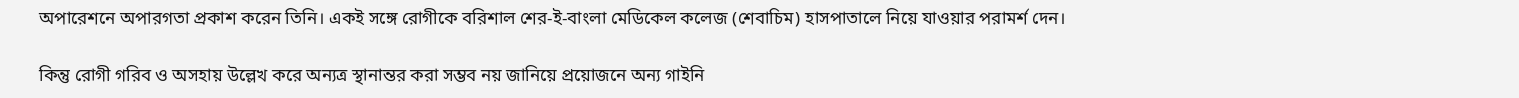অপারেশনে অপারগতা প্রকাশ করেন তিনি। একই সঙ্গে রোগীকে বরিশাল শের-ই-বাংলা মেডিকেল কলেজ (শেবাচিম) হাসপাতালে নিয়ে যাওয়ার পরামর্শ দেন।

কিন্তু রোগী গরিব ও অসহায় উল্লেখ করে অন্যত্র স্থানান্তর করা সম্ভব নয় জানিয়ে প্রয়োজনে অন্য গাইনি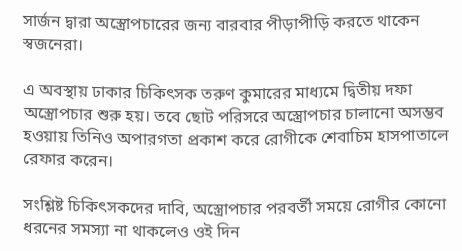সার্জন দ্বারা অস্ত্রোপচারের জন্য বারবার পীড়াপীড়ি করতে থাকেন স্বজনেরা।

এ অবস্থায় ঢাকার চিকিৎসক তরুণ কুমারের মাধ্যমে দ্বিতীয় দফা অস্ত্রোপচার শুরু হয়। তবে ছোট পরিসরে অস্ত্রোপচার চালানো অসম্ভব হওয়ায় তিনিও অপারগতা প্রকাশ করে রোগীকে শেবাচিম হাসপাতালে রেফার করেন।

সংশ্লিষ্ট চিকিৎসকদের দাবি, অস্ত্রোপচার পরবর্তী সময়ে রোগীর কোনো ধরনের সমস্যা না থাকলেও ওই দিন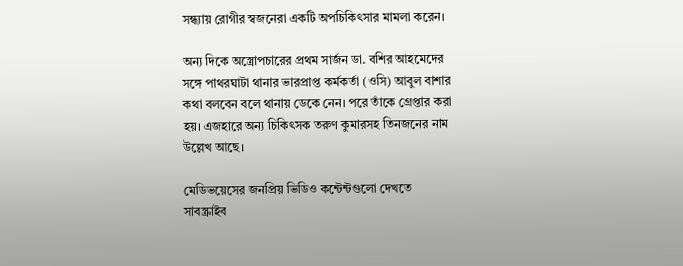সন্ধ্যায় রোগীর স্বজনেরা একটি অপচিকিৎসার মামলা করেন।

অন্য দিকে অস্ত্রোপচারের প্রথম সার্জন ডা. বশির আহমেদের সঙ্গে পাথরঘাটা থানার ভারপ্রাপ্ত কর্মকর্তা (ওসি) আবুল বাশার কথা বলবেন বলে থানায় ডেকে নেন। পরে তাঁকে গ্রেপ্তার করা হয়। এজহারে অন্য চিকিৎসক তরুণ কুমারসহ তিনজনের নাম উল্লেখ আছে।

মেডিভয়েসের জনপ্রিয় ভিডিও কন্টেন্টগুলো দেখতে সাবস্ক্রাইব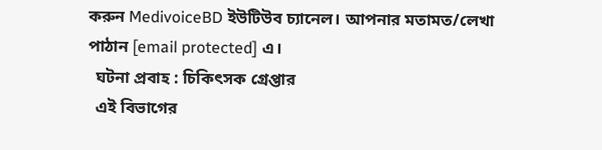করুন MedivoiceBD ইউটিউব চ্যানেল। আপনার মতামত/লেখা পাঠান [email protected] এ।
  ঘটনা প্রবাহ : চিকিৎসক গ্রেপ্তার
  এই বিভাগের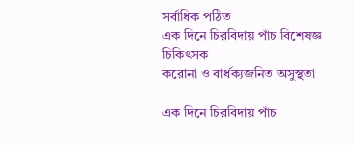সর্বাধিক পঠিত
এক দিনে চিরবিদায় পাঁচ বিশেষজ্ঞ চিকিৎসক
করোনা ও বার্ধক্যজনিত অসুস্থতা

এক দিনে চিরবিদায় পাঁচ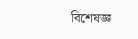বিশেষজ্ঞ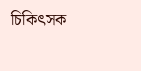চিকিৎসক